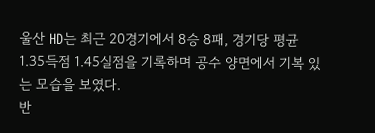울산 HD는 최근 20경기에서 8승 8패, 경기당 평균 1.35득점 1.45실점을 기록하며 공수 양면에서 기복 있는 모습을 보였다.
반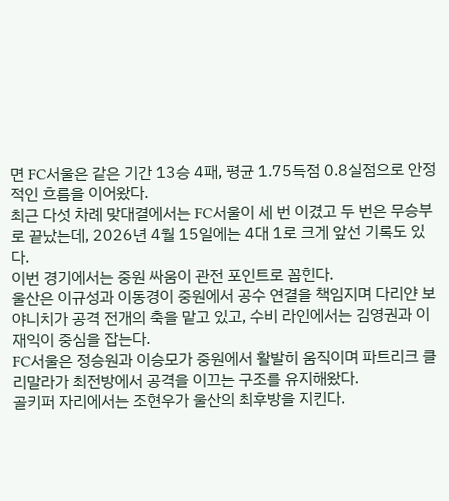면 FC서울은 같은 기간 13승 4패, 평균 1.75득점 0.8실점으로 안정적인 흐름을 이어왔다.
최근 다섯 차례 맞대결에서는 FC서울이 세 번 이겼고 두 번은 무승부로 끝났는데, 2026년 4월 15일에는 4대 1로 크게 앞선 기록도 있다.
이번 경기에서는 중원 싸움이 관전 포인트로 꼽힌다.
울산은 이규성과 이동경이 중원에서 공수 연결을 책임지며 다리얀 보야니치가 공격 전개의 축을 맡고 있고, 수비 라인에서는 김영권과 이재익이 중심을 잡는다.
FC서울은 정승원과 이승모가 중원에서 활발히 움직이며 파트리크 클리말라가 최전방에서 공격을 이끄는 구조를 유지해왔다.
골키퍼 자리에서는 조현우가 울산의 최후방을 지킨다.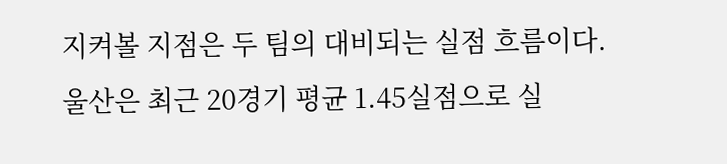지켜볼 지점은 두 팀의 대비되는 실점 흐름이다.
울산은 최근 20경기 평균 1.45실점으로 실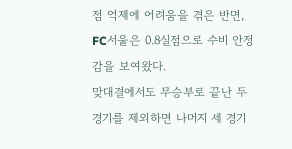점 억제에 어려움을 겪은 반면, FC서울은 0.8실점으로 수비 안정감을 보여왔다.
맞대결에서도 무승부로 끝난 두 경기를 제외하면 나머지 세 경기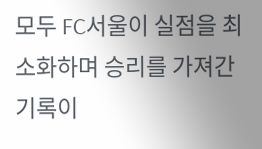모두 FC서울이 실점을 최소화하며 승리를 가져간 기록이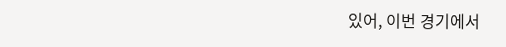있어, 이번 경기에서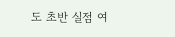도 초반 실점 여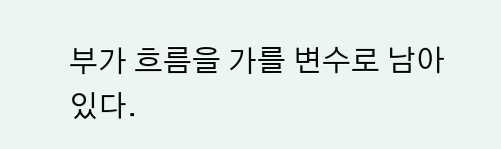부가 흐름을 가를 변수로 남아 있다.